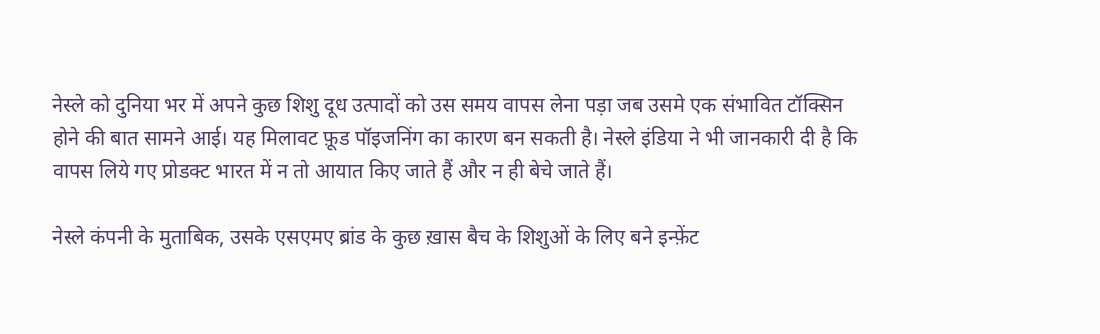नेस्ले को दुनिया भर में अपने कुछ शिशु दूध उत्पादों को उस समय वापस लेना पड़ा जब उसमे एक संभावित टॉक्सिन होने की बात सामने आई। यह मिलावट फ़ूड पॉइजनिंग का कारण बन सकती है। नेस्ले इंडिया ने भी जानकारी दी है कि वापस लिये गए प्रोडक्ट भारत में न तो आयात किए जाते हैं और न ही बेचे जाते हैं।

नेस्ले कंपनी के मुताबिक, उसके एसएमए ब्रांड के कुछ ख़ास बैच के शिशुओं के लिए बने इन्फ़ेंट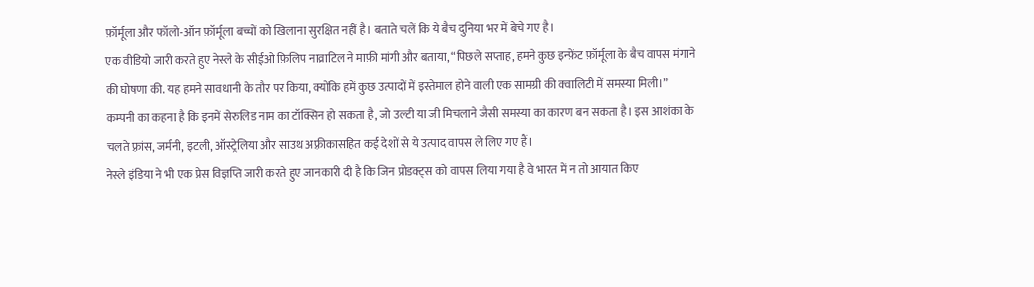फ़ॉर्मूला और फॉलो-ऑन फ़ॉर्मूला बच्चों को खिलाना सुरक्षित नहीं है। बताते चलें कि ये बैच दुनिया भर में बेचे गए है।
एक वीडियो जारी करते हुए नेस्ले के सीईओ फ़िलिप नाव्राटिल ने माफ़ी मांगी और बताया, “पिछले सप्ताह, हमने कुछ इन्फ़ेंट फ़ॉर्मूला के बैच वापस मंगाने की घोषणा की. यह हमने सावधानी के तौर पर किया, क्योंकि हमें कुछ उत्पादों में इस्तेमाल होने वाली एक सामग्री की क्वालिटी में समस्या मिली।”
कम्पनी का कहना है कि इनमें सेरुलिड नाम का टॉक्सिन हो सकता है, जो उल्टी या जी मिचलाने जैसी समस्या का कारण बन सकता है। इस आशंका के चलते फ़्रांस, जर्मनी, इटली, ऑस्ट्रेलिया और साउथ अफ़्रीकासहित कई देशों से ये उत्पाद वापस ले लिए गए हैं।
नेस्ले इंडिया ने भी एक प्रेस विज्ञप्ति जारी करते हुए जानकारी दी है कि जिन प्रोडक्ट्स को वापस लिया गया है वे भारत में न तो आयात किए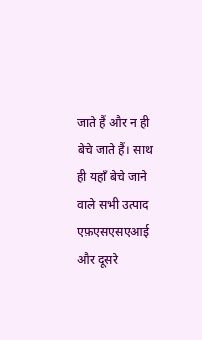जाते हैं और न ही बेचे जाते हैं। साथ ही यहाँ बेचे जाने वाले सभी उत्पाद एफ़एसएसएआई और दूसरे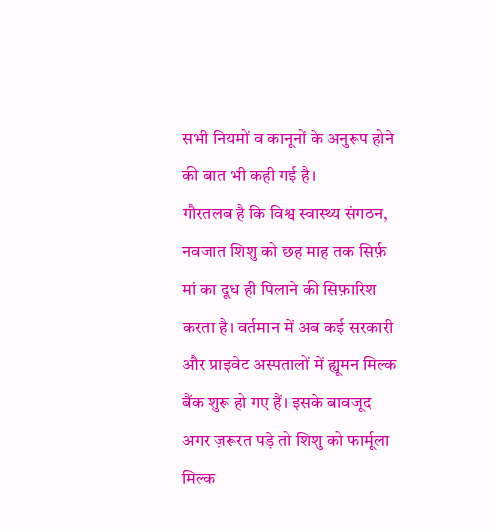सभी नियमों व कानूनों के अनुरूप होने की बात भी कही गई है।
गौरतलब है कि विश्व स्वास्थ्य संगठन, नवजात शिशु को छह माह तक सिर्फ़ मां का दूध ही पिलाने की सिफ़ारिश करता है। वर्तमान में अब कई सरकारी और प्राइवेट अस्पतालों में ह्यूमन मिल्क बैंक शुरू हो गए हैं। इसके बावजूद अगर ज़रूरत पड़े तो शिशु को फार्मूला मिल्क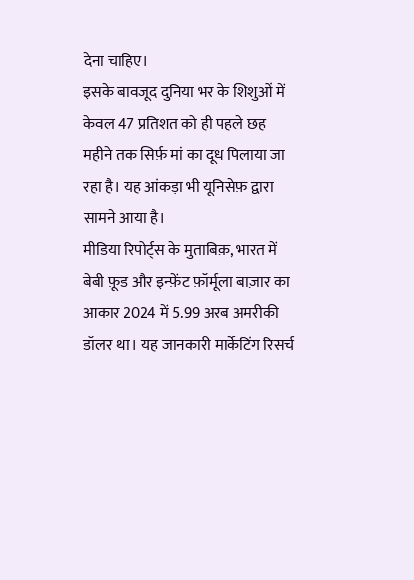देना चाहिए।
इसके बावजूद दुनिया भर के शिशुओं में केवल 47 प्रतिशत को ही पहले छह महीने तक सिर्फ़ मां का दूध पिलाया जा रहा है। यह आंकड़ा भी यूनिसेफ़ द्वारा सामने आया है।
मीडिया रिपोर्ट्स के मुताबिक़, भारत में बेबी फ़ूड और इन्फ़ेंट फ़ॉर्मूला बाज़ार का आकार 2024 में 5.99 अरब अमरीकी डॉलर था। यह जानकारी मार्केटिंग रिसर्च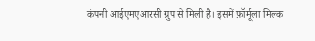कंपनी आईएमएआरसी ग्रुप से मिली है। इसमें फ़ॉर्मूला मिल्क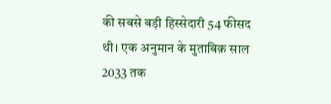की सबसे बड़ी हिस्सेदारी 54 फीसद थी। एक अनुमान के मुताबिक़ साल 2033 तक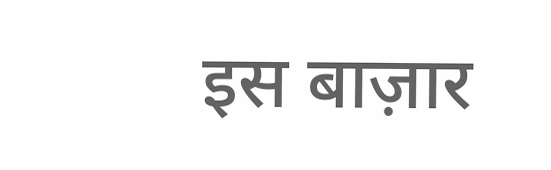इस बाज़ार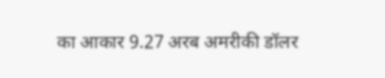का आकार 9.27 अरब अमरीकी डॉलर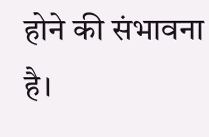होने की संभावना है।